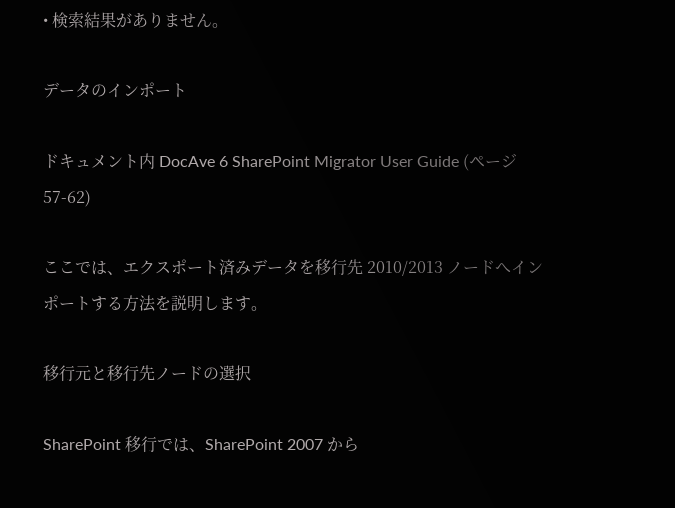• 検索結果がありません。

データのインポート

ドキュメント内 DocAve 6 SharePoint Migrator User Guide (ページ 57-62)

ここでは、エクスポート済みデータを移行先 2010/2013 ノードへインポートする方法を説明します。

移行元と移行先ノードの選択

SharePoint 移行では、SharePoint 2007 から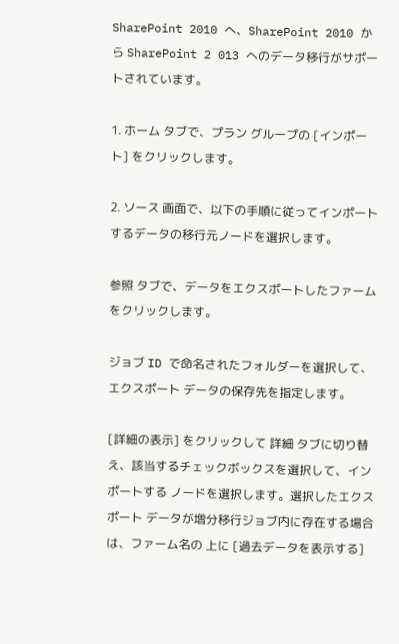SharePoint 2010 へ、SharePoint 2010 から SharePoint 2 013 へのデータ移行がサポートされています。

1. ホーム タブで、プラン グループの [インポート] をクリックします。

2. ソース 画面で、以下の手順に従ってインポートするデータの移行元ノードを選択します。

参照 タブで、データをエクスポートしたファームをクリックします。

ジョブ ID で命名されたフォルダーを選択して、エクスポート データの保存先を指定します。

[詳細の表示] をクリックして 詳細 タブに切り替え、該当するチェックボックスを選択して、インポートする ノードを選択します。選択したエクスポート データが増分移行ジョブ内に存在する場合は、ファーム名の 上に [過去データを表示する]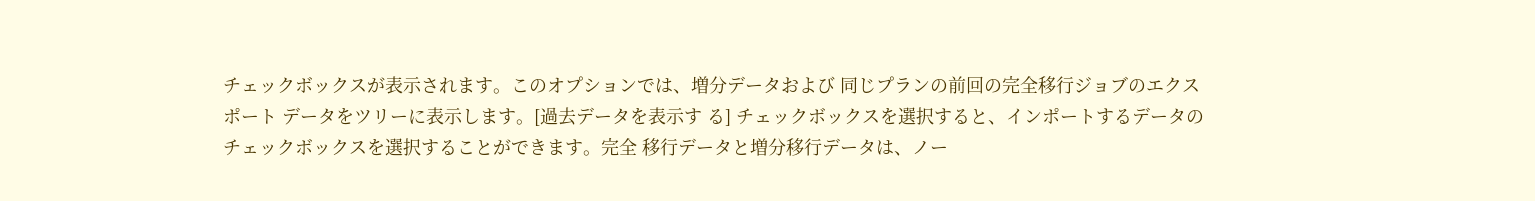チェックボックスが表示されます。このオプションでは、増分データおよび 同じプランの前回の完全移行ジョブのエクスポート データをツリーに表示します。[過去データを表示す る] チェックボックスを選択すると、インポートするデータのチェックボックスを選択することができます。完全 移行データと増分移行データは、ノー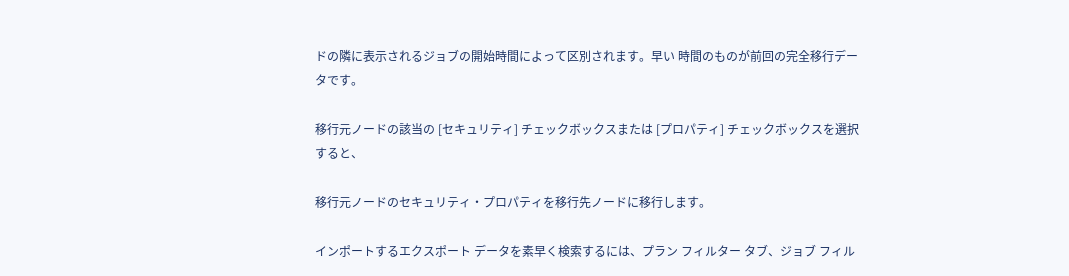ドの隣に表示されるジョブの開始時間によって区別されます。早い 時間のものが前回の完全移行データです。

移行元ノードの該当の [セキュリティ] チェックボックスまたは [プロパティ] チェックボックスを選択すると、

移行元ノードのセキュリティ・プロパティを移行先ノードに移行します。

インポートするエクスポート データを素早く検索するには、プラン フィルター タブ、ジョブ フィル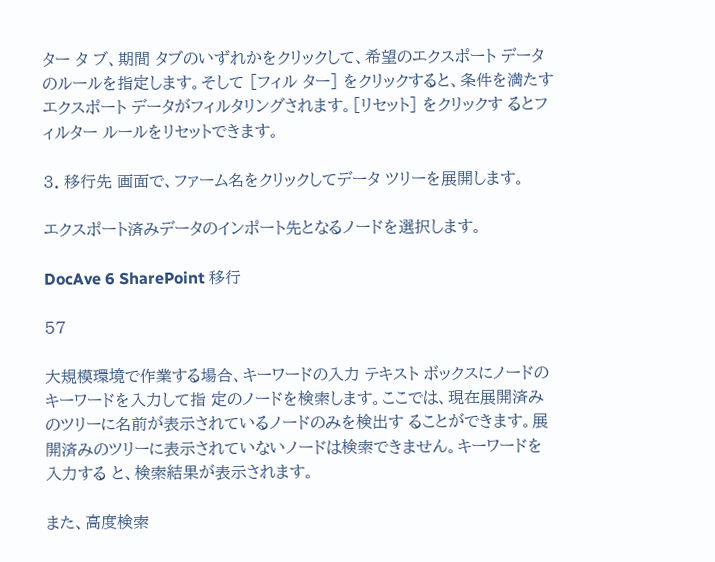ター タ ブ、期間 タブのいずれかをクリックして、希望のエクスポート データのルールを指定します。そして [フィル ター] をクリックすると、条件を満たすエクスポート データがフィルタリングされます。[リセット] をクリックす るとフィルター ルールをリセットできます。

3. 移行先 画面で、ファーム名をクリックしてデータ ツリーを展開します。

エクスポート済みデータのインポート先となるノードを選択します。

DocAve 6 SharePoint 移行

57

大規模環境で作業する場合、キーワードの入力 テキスト ボックスにノードのキーワードを入力して指 定のノードを検索します。ここでは、現在展開済みのツリーに名前が表示されているノードのみを検出す ることができます。展開済みのツリーに表示されていないノードは検索できません。キーワードを入力する と、検索結果が表示されます。

また、高度検索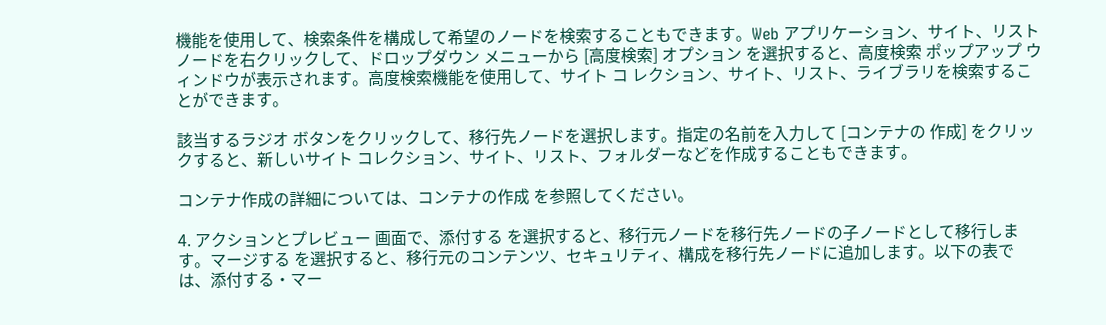機能を使用して、検索条件を構成して希望のノードを検索することもできます。Web アプリケーション、サイト、リスト ノードを右クリックして、ドロップダウン メニューから [高度検索] オプション を選択すると、高度検索 ポップアップ ウィンドウが表示されます。高度検索機能を使用して、サイト コ レクション、サイト、リスト、ライブラリを検索することができます。

該当するラジオ ボタンをクリックして、移行先ノードを選択します。指定の名前を入力して [コンテナの 作成] をクリックすると、新しいサイト コレクション、サイト、リスト、フォルダーなどを作成することもできます。

コンテナ作成の詳細については、コンテナの作成 を参照してください。

4. アクションとプレビュー 画面で、添付する を選択すると、移行元ノードを移行先ノードの子ノードとして移行しま す。マージする を選択すると、移行元のコンテンツ、セキュリティ、構成を移行先ノードに追加します。以下の表で は、添付する・マー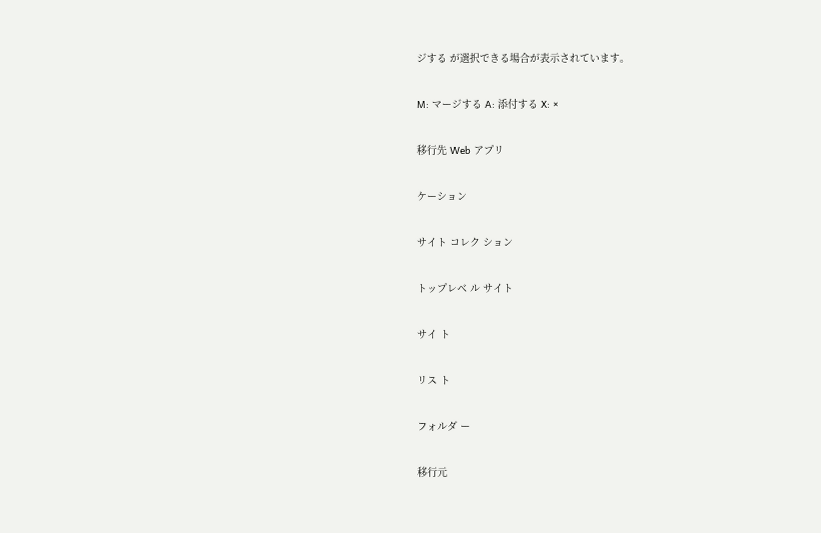ジする が選択できる場合が表示されています。

M: マージする A: 添付する X: ×

移行先 Web アプリ

ケーション

サイト コレク ション

トップレベ ル サイト

サイ ト

リス ト

フォルダ ー

移行元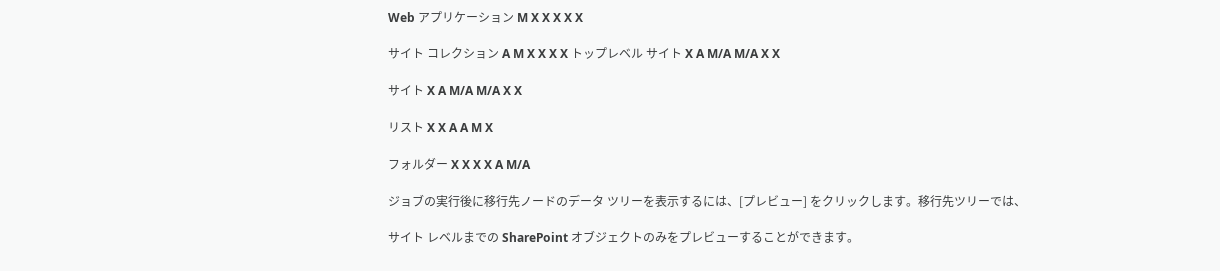Web アプリケーション M X X X X X

サイト コレクション A M X X X X トップレベル サイト X A M/A M/A X X

サイト X A M/A M/A X X

リスト X X A A M X

フォルダー X X X X A M/A

ジョブの実行後に移行先ノードのデータ ツリーを表示するには、[プレビュー] をクリックします。移行先ツリーでは、

サイト レベルまでの SharePoint オブジェクトのみをプレビューすることができます。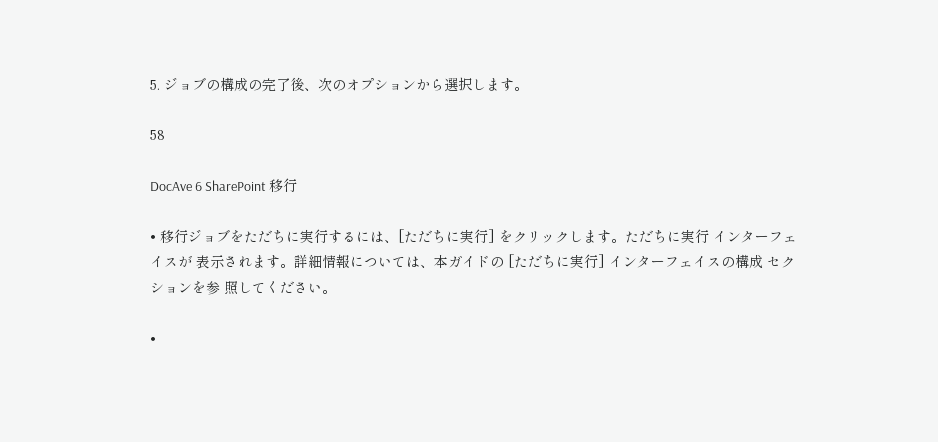5. ジョブの構成の完了後、次のオプションから選択します。

58

DocAve 6 SharePoint 移行

• 移行ジョブをただちに実行するには、[ただちに実行] をクリックします。ただちに実行 インターフェイスが 表示されます。詳細情報については、本ガイドの [ただちに実行] インターフェイスの構成 セクションを参 照してください。

•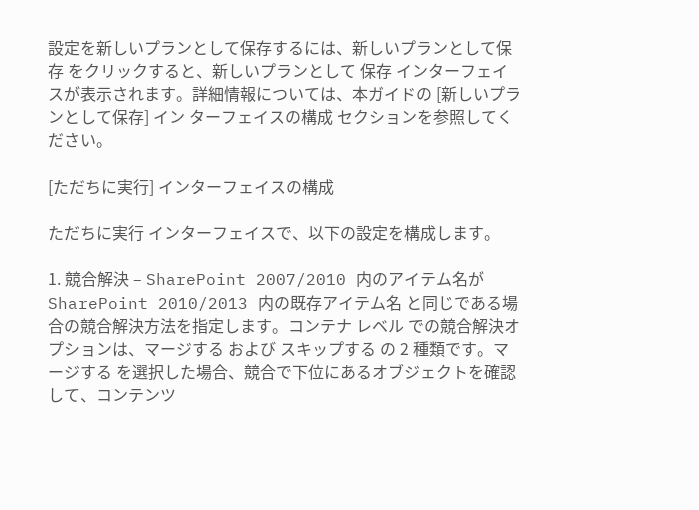設定を新しいプランとして保存するには、新しいプランとして保存 をクリックすると、新しいプランとして 保存 インターフェイスが表示されます。詳細情報については、本ガイドの [新しいプランとして保存] イン ターフェイスの構成 セクションを参照してください。

[ただちに実行] インターフェイスの構成

ただちに実行 インターフェイスで、以下の設定を構成します。

1. 競合解決 – SharePoint 2007/2010 内のアイテム名が SharePoint 2010/2013 内の既存アイテム名 と同じである場合の競合解決方法を指定します。コンテナ レベル での競合解決オプションは、マージする および スキップする の 2 種類です。マージする を選択した場合、競合で下位にあるオブジェクトを確認して、コンテンツ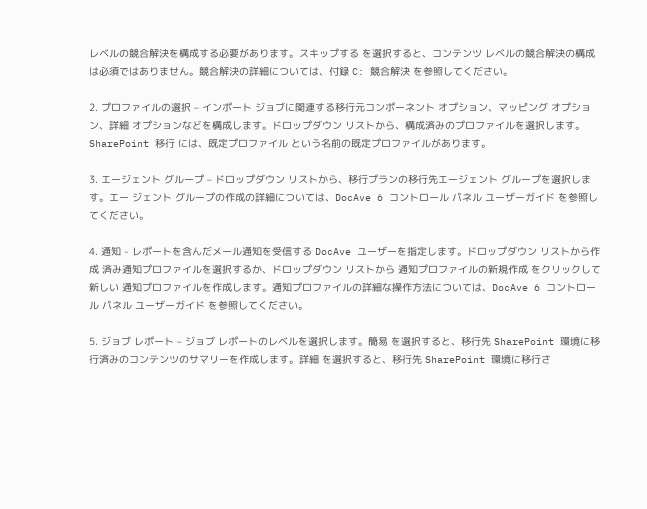レベルの競合解決を構成する必要があります。スキップする を選択すると、コンテンツ レベルの競合解決の構成 は必須ではありません。競合解決の詳細については、付録 C: 競合解決 を参照してください。

2. プロファイルの選択 – インポート ジョブに関連する移行元コンポーネント オプション、マッピング オプション、詳細 オプションなどを構成します。ドロップダウン リストから、構成済みのプロファイルを選択します。SharePoint 移行 には、既定プロファイル という名前の既定プロファイルがあります。

3. エージェント グループ – ドロップダウン リストから、移行プランの移行先エージェント グループを選択します。エー ジェント グループの作成の詳細については、DocAve 6 コントロール パネル ユーザーガイド を参照してください。

4. 通知 - レポートを含んだメール通知を受信する DocAve ユーザーを指定します。ドロップダウン リストから作成 済み通知プロファイルを選択するか、ドロップダウン リストから 通知プロファイルの新規作成 をクリックして新しい 通知プロファイルを作成します。通知プロファイルの詳細な操作方法については、DocAve 6 コントロール パネル ユーザーガイド を参照してください。

5. ジョブ レポート – ジョブ レポートのレベルを選択します。簡易 を選択すると、移行先 SharePoint 環境に移 行済みのコンテンツのサマリーを作成します。詳細 を選択すると、移行先 SharePoint 環境に移行さ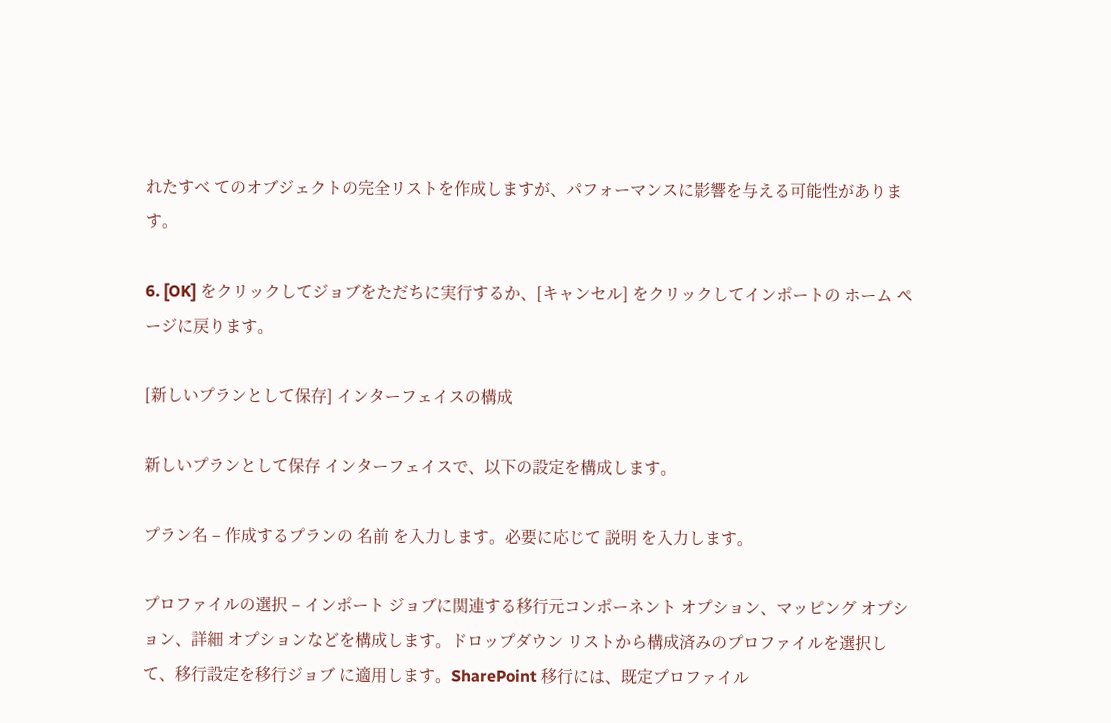れたすべ てのオブジェクトの完全リストを作成しますが、パフォーマンスに影響を与える可能性があります。

6. [OK] をクリックしてジョブをただちに実行するか、[キャンセル] をクリックしてインポートの ホーム ページに戻ります。

[新しいプランとして保存] インターフェイスの構成

新しいプランとして保存 インターフェイスで、以下の設定を構成します。

プラン名 – 作成するプランの 名前 を入力します。必要に応じて 説明 を入力します。

プロファイルの選択 – インポート ジョブに関連する移行元コンポーネント オプション、マッピング オプション、詳細 オプションなどを構成します。ドロップダウン リストから構成済みのプロファイルを選択して、移行設定を移行ジョブ に適用します。SharePoint 移行には、既定プロファイル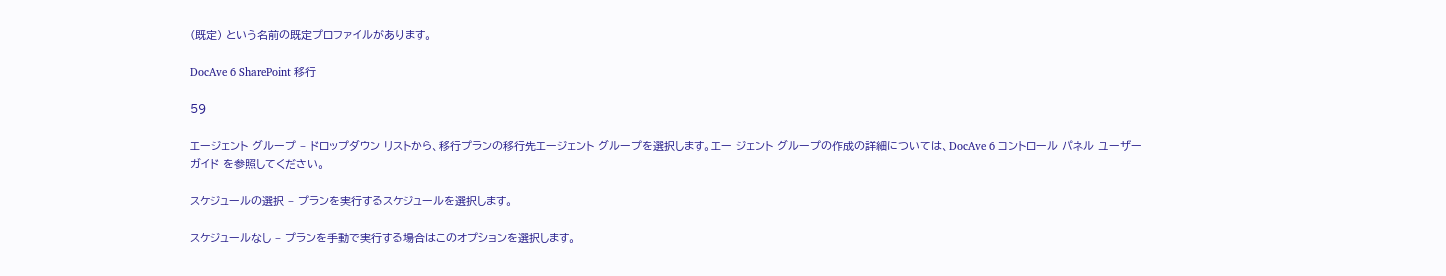(既定) という名前の既定プロファイルがあります。

DocAve 6 SharePoint 移行

59

エージェント グループ – ドロップダウン リストから、移行プランの移行先エージェント グループを選択します。エー ジェント グループの作成の詳細については、DocAve 6 コントロール パネル ユーザーガイド を参照してください。

スケジュールの選択 – プランを実行するスケジュールを選択します。

スケジュールなし – プランを手動で実行する場合はこのオプションを選択します。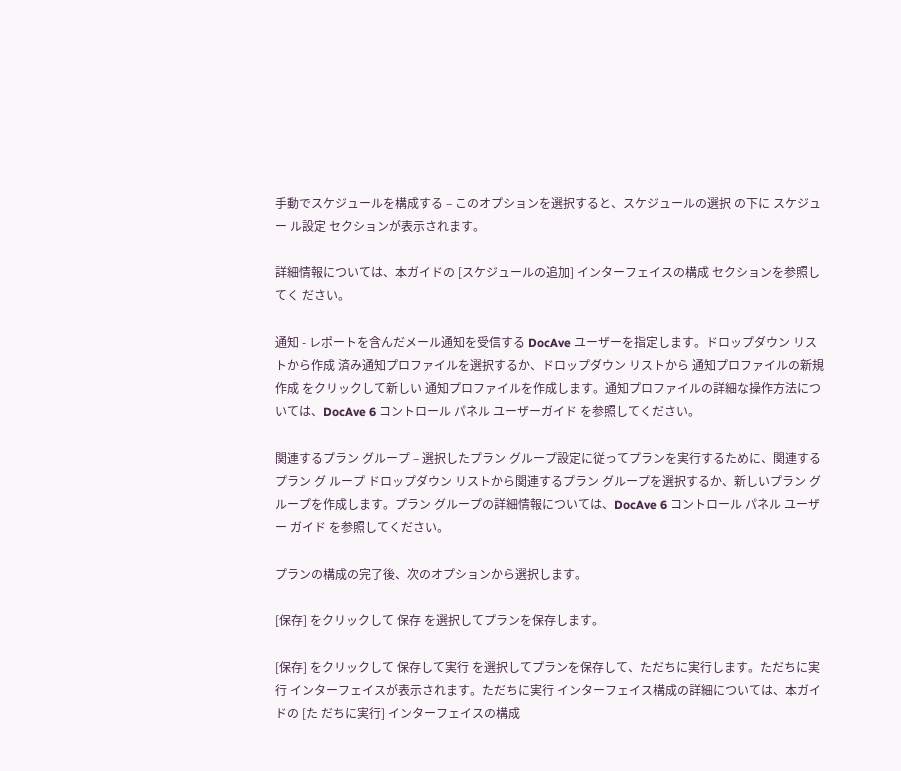手動でスケジュールを構成する – このオプションを選択すると、スケジュールの選択 の下に スケジュー ル設定 セクションが表示されます。

詳細情報については、本ガイドの [スケジュールの追加] インターフェイスの構成 セクションを参照してく ださい。

通知 - レポートを含んだメール通知を受信する DocAve ユーザーを指定します。ドロップダウン リストから作成 済み通知プロファイルを選択するか、ドロップダウン リストから 通知プロファイルの新規作成 をクリックして新しい 通知プロファイルを作成します。通知プロファイルの詳細な操作方法については、DocAve 6 コントロール パネル ユーザーガイド を参照してください。

関連するプラン グループ – 選択したプラン グループ設定に従ってプランを実行するために、関連するプラン グ ループ ドロップダウン リストから関連するプラン グループを選択するか、新しいプラン グループを作成します。プラン グループの詳細情報については、DocAve 6 コントロール パネル ユーザー ガイド を参照してください。

プランの構成の完了後、次のオプションから選択します。

[保存] をクリックして 保存 を選択してプランを保存します。

[保存] をクリックして 保存して実行 を選択してプランを保存して、ただちに実行します。ただちに実行 インターフェイスが表示されます。ただちに実行 インターフェイス構成の詳細については、本ガイドの [た だちに実行] インターフェイスの構成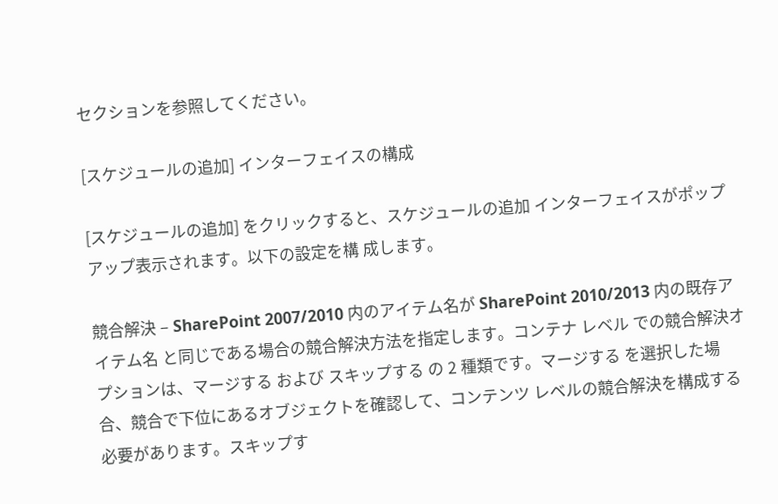セクションを参照してください。

[スケジュールの追加] インターフェイスの構成

[スケジュールの追加] をクリックすると、スケジュールの追加 インターフェイスがポップアップ表示されます。以下の設定を構 成します。

競合解決 – SharePoint 2007/2010 内のアイテム名が SharePoint 2010/2013 内の既存アイテム名 と同じである場合の競合解決方法を指定します。コンテナ レベル での競合解決オプションは、マージする および スキップする の 2 種類です。マージする を選択した場合、競合で下位にあるオブジェクトを確認して、コンテンツ レベルの競合解決を構成する必要があります。スキップす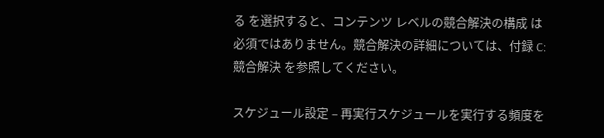る を選択すると、コンテンツ レベルの競合解決の構成 は必須ではありません。競合解決の詳細については、付録 C: 競合解決 を参照してください。

スケジュール設定 – 再実行スケジュールを実行する頻度を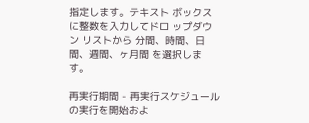指定します。テキスト ボックスに整数を入力してドロ ップダウン リストから 分間、時間、日間、週間、ヶ月間 を選択します。

再実行期間 - 再実行スケジュールの実行を開始およ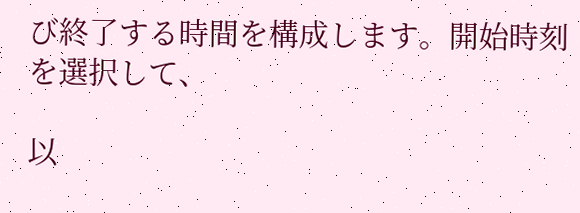び終了する時間を構成します。開始時刻 を選択して、

以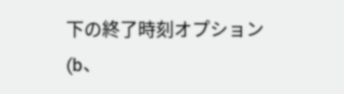下の終了時刻オプション (b、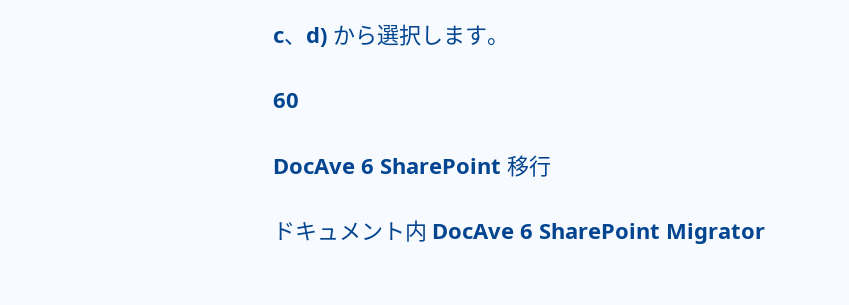c、d) から選択します。

60

DocAve 6 SharePoint 移行

ドキュメント内 DocAve 6 SharePoint Migrator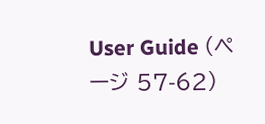User Guide (ページ 57-62)